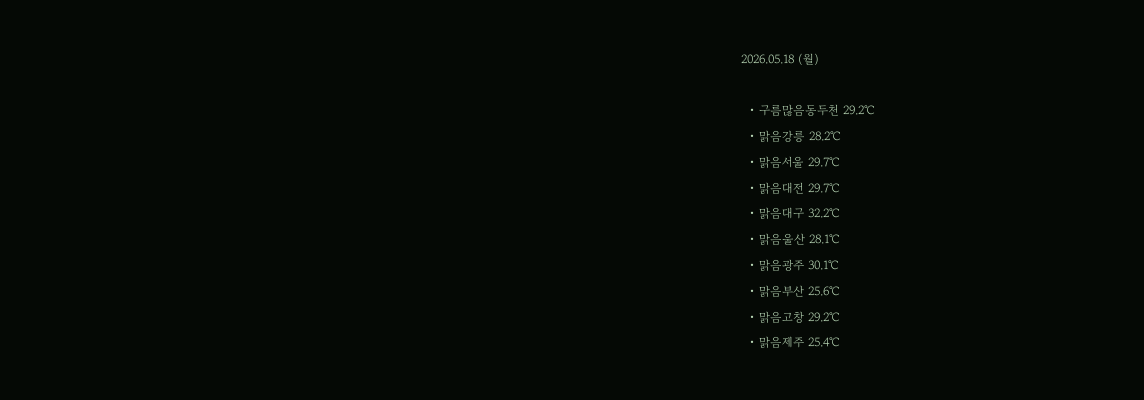2026.05.18 (월)

  • 구름많음동두천 29.2℃
  • 맑음강릉 28.2℃
  • 맑음서울 29.7℃
  • 맑음대전 29.7℃
  • 맑음대구 32.2℃
  • 맑음울산 28.1℃
  • 맑음광주 30.1℃
  • 맑음부산 25.6℃
  • 맑음고창 29.2℃
  • 맑음제주 25.4℃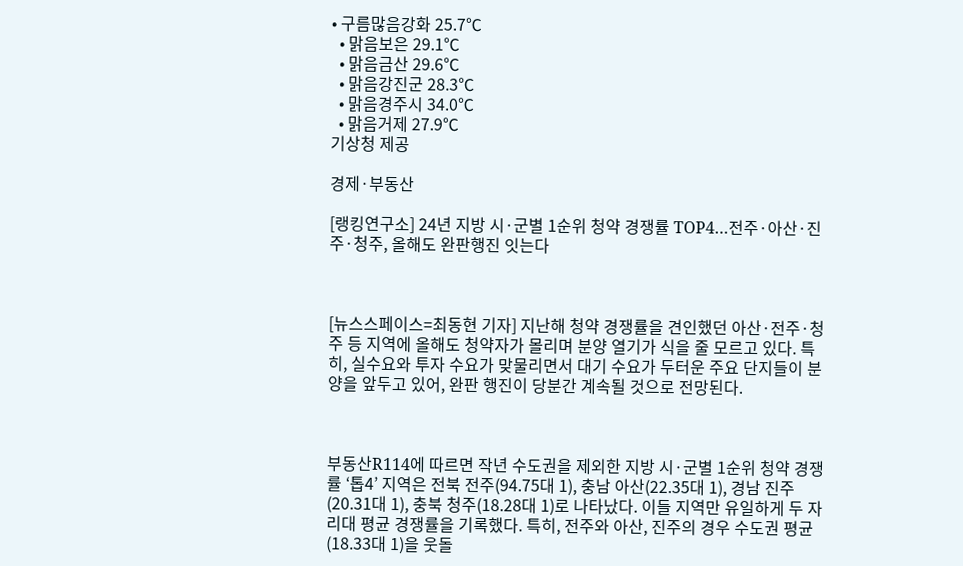• 구름많음강화 25.7℃
  • 맑음보은 29.1℃
  • 맑음금산 29.6℃
  • 맑음강진군 28.3℃
  • 맑음경주시 34.0℃
  • 맑음거제 27.9℃
기상청 제공

경제·부동산

[랭킹연구소] 24년 지방 시·군별 1순위 청약 경쟁률 TOP4…전주·아산·진주·청주, 올해도 완판행진 잇는다



[뉴스스페이스=최동현 기자] 지난해 청약 경쟁률을 견인했던 아산·전주·청주 등 지역에 올해도 청약자가 몰리며 분양 열기가 식을 줄 모르고 있다. 특히, 실수요와 투자 수요가 맞물리면서 대기 수요가 두터운 주요 단지들이 분양을 앞두고 있어, 완판 행진이 당분간 계속될 것으로 전망된다.



부동산R114에 따르면 작년 수도권을 제외한 지방 시·군별 1순위 청약 경쟁률 ‘톱4’ 지역은 전북 전주(94.75대 1), 충남 아산(22.35대 1), 경남 진주(20.31대 1), 충북 청주(18.28대 1)로 나타났다. 이들 지역만 유일하게 두 자리대 평균 경쟁률을 기록했다. 특히, 전주와 아산, 진주의 경우 수도권 평균(18.33대 1)을 웃돌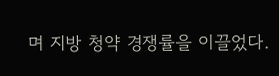며 지방 청약 경쟁률을 이끌었다.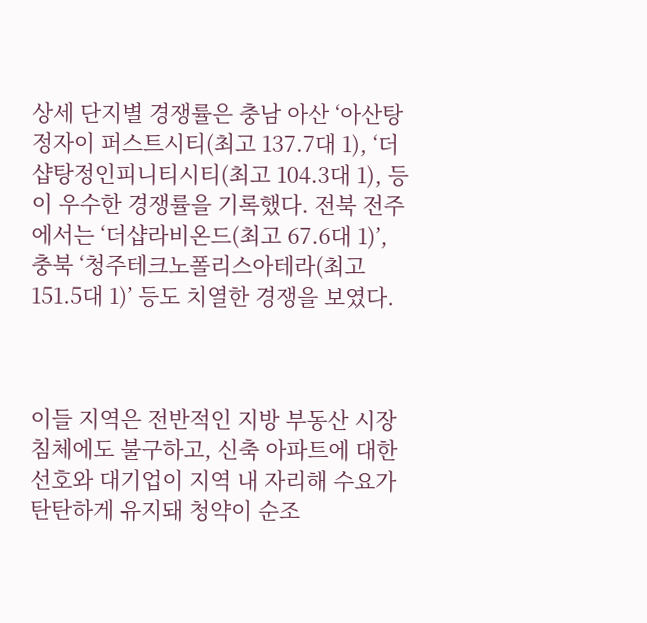상세 단지별 경쟁률은 충남 아산 ‘아산탕정자이 퍼스트시티(최고 137.7대 1), ‘더샵탕정인피니티시티(최고 104.3대 1), 등이 우수한 경쟁률을 기록했다. 전북 전주에서는 ‘더샵라비온드(최고 67.6대 1)’, 충북 ‘청주테크노폴리스아테라(최고 151.5대 1)’ 등도 치열한 경쟁을 보였다.



이들 지역은 전반적인 지방 부동산 시장 침체에도 불구하고, 신축 아파트에 대한 선호와 대기업이 지역 내 자리해 수요가 탄탄하게 유지돼 청약이 순조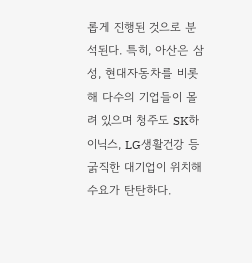롭게 진행된 것으로 분석된다. 특히, 아산은 삼성, 현대자동차를 비롯해 다수의 기업들이 몰려 있으며 청주도 SK하이닉스, LG생활건강 등 굵직한 대기업이 위치해 수요가 탄탄하다.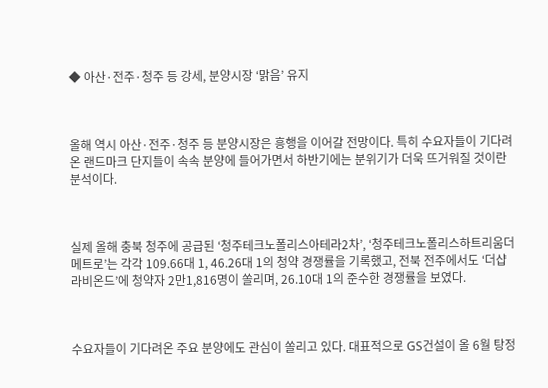◆ 아산·전주·청주 등 강세, 분양시장 ‘맑음’ 유지



올해 역시 아산·전주·청주 등 분양시장은 흥행을 이어갈 전망이다. 특히 수요자들이 기다려온 랜드마크 단지들이 속속 분양에 들어가면서 하반기에는 분위기가 더욱 뜨거워질 것이란 분석이다.



실제 올해 충북 청주에 공급된 ‘청주테크노폴리스아테라2차’, ‘청주테크노폴리스하트리움더메트로’는 각각 109.66대 1, 46.26대 1의 청약 경쟁률을 기록했고, 전북 전주에서도 ‘더샵라비온드’에 청약자 2만1,816명이 쏠리며, 26.10대 1의 준수한 경쟁률을 보였다.



수요자들이 기다려온 주요 분양에도 관심이 쏠리고 있다. 대표적으로 GS건설이 올 6월 탕정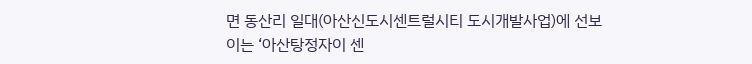면 동산리 일대(아산신도시센트럴시티 도시개발사업)에 선보이는 ‘아산탕정자이 센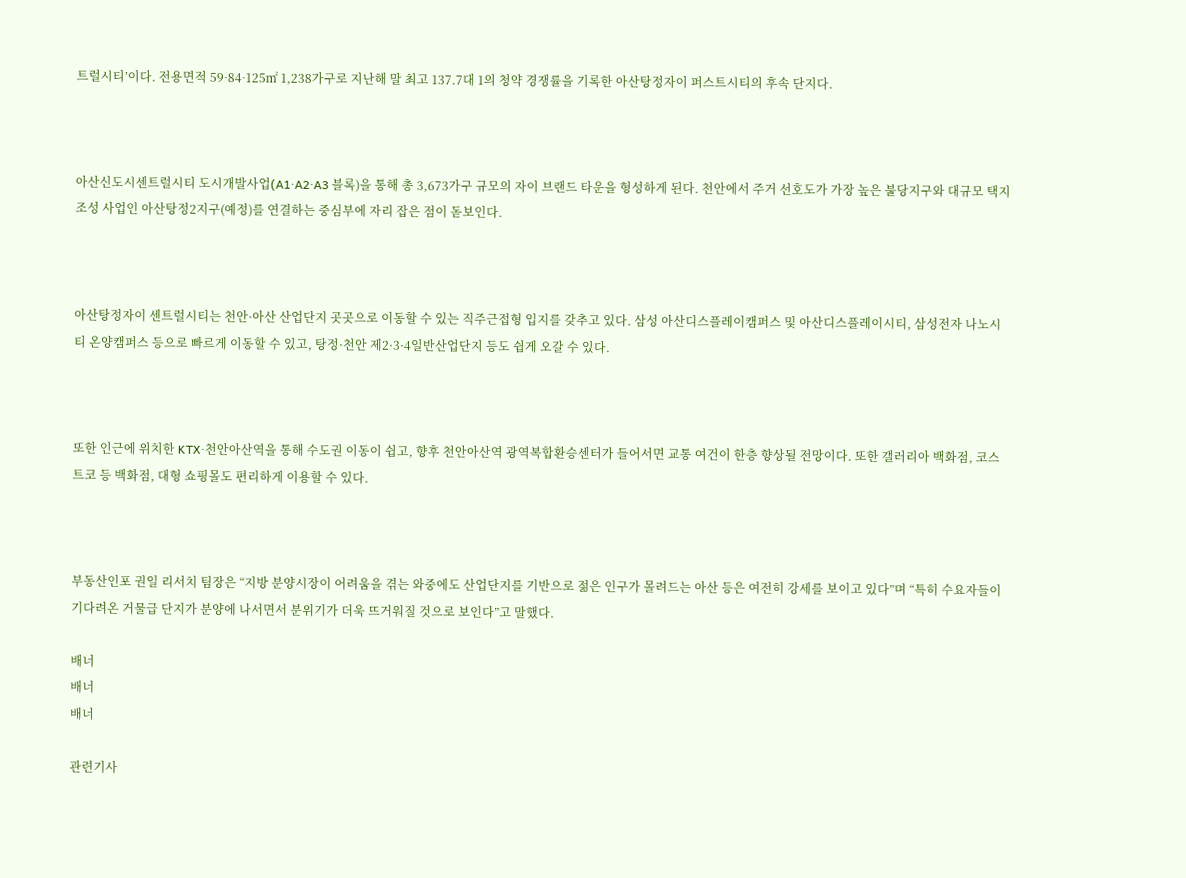트럴시티’이다. 전용면적 59∙84∙125㎡ 1,238가구로 지난해 말 최고 137.7대 1의 청약 경쟁률을 기록한 아산탕정자이 퍼스트시티의 후속 단지다.



아산신도시센트럴시티 도시개발사업(A1·A2·A3 블록)을 통해 총 3,673가구 규모의 자이 브랜드 타운을 형성하게 된다. 천안에서 주거 선호도가 가장 높은 불당지구와 대규모 택지조성 사업인 아산탕정2지구(예정)를 연결하는 중심부에 자리 잡은 점이 돋보인다.



아산탕정자이 센트럴시티는 천안·아산 산업단지 곳곳으로 이동할 수 있는 직주근접형 입지를 갖추고 있다. 삼성 아산디스플레이캠퍼스 및 아산디스플레이시티, 삼성전자 나노시티 온양캠퍼스 등으로 빠르게 이동할 수 있고, 탕정·천안 제2·3·4일반산업단지 등도 쉽게 오갈 수 있다.



또한 인근에 위치한 KTX∙천안아산역을 통해 수도권 이동이 쉽고, 향후 천안아산역 광역복합환승센터가 들어서면 교통 여건이 한층 향상될 전망이다. 또한 갤러리아 백화점, 코스트코 등 백화점, 대형 쇼핑몰도 편리하게 이용할 수 있다.



부동산인포 권일 리서치 팀장은 “지방 분양시장이 어려움을 겪는 와중에도 산업단지를 기반으로 젊은 인구가 몰려드는 아산 등은 여전히 강세를 보이고 있다”며 “특히 수요자들이 기다려온 거물급 단지가 분양에 나서면서 분위기가 더욱 뜨거워질 것으로 보인다”고 말했다.

배너
배너
배너

관련기사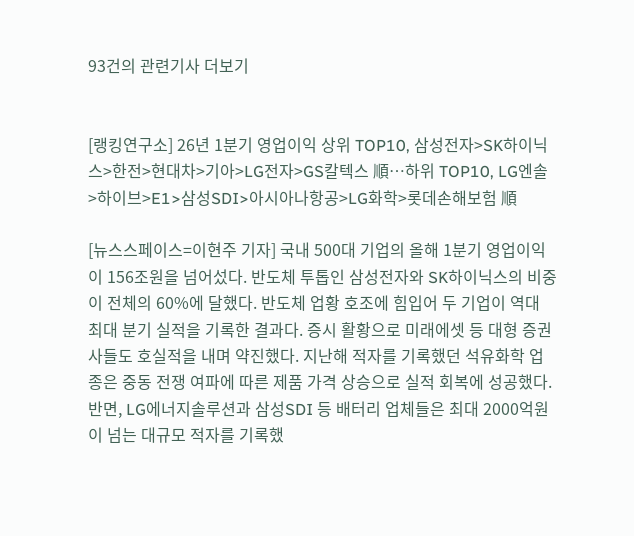93건의 관련기사 더보기


[랭킹연구소] 26년 1분기 영업이익 상위 TOP10, 삼성전자>SK하이닉스>한전>현대차>기아>LG전자>GS칼텍스 順…하위 TOP10, LG엔솔>하이브>E1>삼성SDI>아시아나항공>LG화학>롯데손해보험 順

[뉴스스페이스=이현주 기자] 국내 500대 기업의 올해 1분기 영업이익이 156조원을 넘어섰다. 반도체 투톱인 삼성전자와 SK하이닉스의 비중이 전체의 60%에 달했다. 반도체 업황 호조에 힘입어 두 기업이 역대 최대 분기 실적을 기록한 결과다. 증시 활황으로 미래에셋 등 대형 증권사들도 호실적을 내며 약진했다. 지난해 적자를 기록했던 석유화학 업종은 중동 전쟁 여파에 따른 제품 가격 상승으로 실적 회복에 성공했다. 반면, LG에너지솔루션과 삼성SDI 등 배터리 업체들은 최대 2000억원이 넘는 대규모 적자를 기록했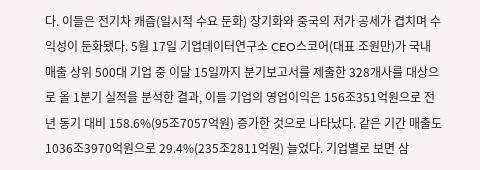다. 이들은 전기차 캐즘(일시적 수요 둔화) 장기화와 중국의 저가 공세가 겹치며 수익성이 둔화됐다. 5월 17일 기업데이터연구소 CEO스코어(대표 조원만)가 국내 매출 상위 500대 기업 중 이달 15일까지 분기보고서를 제출한 328개사를 대상으로 올 1분기 실적을 분석한 결과, 이들 기업의 영업이익은 156조351억원으로 전년 동기 대비 158.6%(95조7057억원) 증가한 것으로 나타났다. 같은 기간 매출도 1036조3970억원으로 29.4%(235조2811억원) 늘었다. 기업별로 보면 삼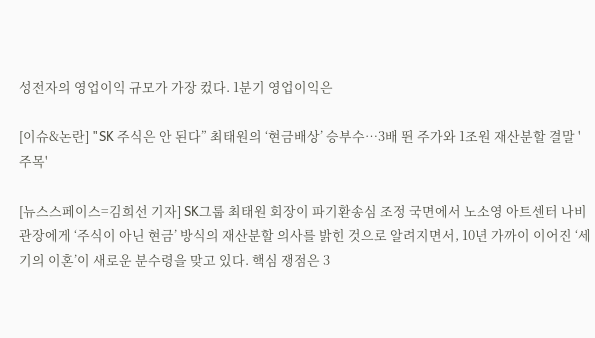성전자의 영업이익 규모가 가장 컸다. 1분기 영업이익은

[이슈&논란] "SK 주식은 안 된다” 최태원의 ‘현금배상’ 승부수…3배 뛴 주가와 1조원 재산분할 결말 '주목'

[뉴스스페이스=김희선 기자] SK그룹 최태원 회장이 파기환송심 조정 국면에서 노소영 아트센터 나비 관장에게 ‘주식이 아닌 현금’ 방식의 재산분할 의사를 밝힌 것으로 알려지면서, 10년 가까이 이어진 ‘세기의 이혼’이 새로운 분수령을 맞고 있다. 핵심 쟁점은 3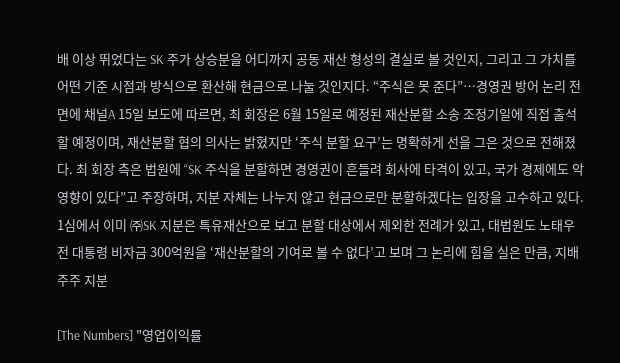배 이상 뛰었다는 SK 주가 상승분을 어디까지 공동 재산 형성의 결실로 볼 것인지, 그리고 그 가치를 어떤 기준 시점과 방식으로 환산해 현금으로 나눌 것인지다. “주식은 못 준다”…경영권 방어 논리 전면에 채널A 15일 보도에 따르면, 최 회장은 6월 15일로 예정된 재산분할 소송 조정기일에 직접 출석할 예정이며, 재산분할 협의 의사는 밝혔지만 ‘주식 분할 요구’는 명확하게 선을 그은 것으로 전해졌다. 최 회장 측은 법원에 “SK 주식을 분할하면 경영권이 흔들려 회사에 타격이 있고, 국가 경제에도 악영향이 있다”고 주장하며, 지분 자체는 나누지 않고 현금으로만 분할하겠다는 입장을 고수하고 있다. 1심에서 이미 ㈜SK 지분은 특유재산으로 보고 분할 대상에서 제외한 전례가 있고, 대법원도 노태우 전 대통령 비자금 300억원을 ‘재산분할의 기여로 볼 수 없다’고 보며 그 논리에 힘을 실은 만큼, 지배주주 지분

[The Numbers] "영업이익률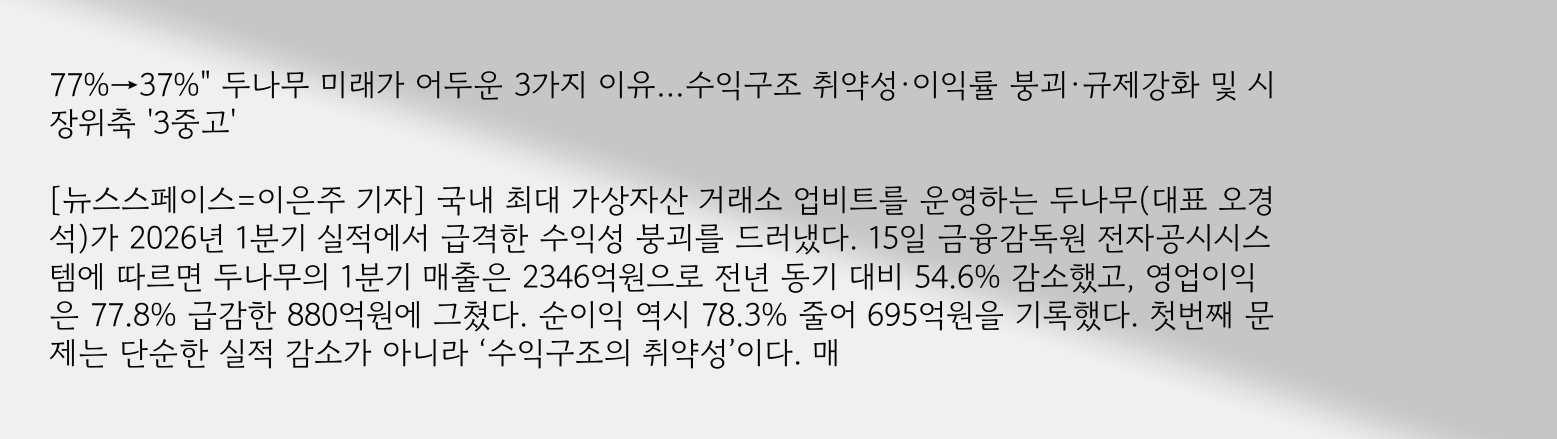77%→37%" 두나무 미래가 어두운 3가지 이유…수익구조 취약성·이익률 붕괴·규제강화 및 시장위축 '3중고'

[뉴스스페이스=이은주 기자] 국내 최대 가상자산 거래소 업비트를 운영하는 두나무(대표 오경석)가 2026년 1분기 실적에서 급격한 수익성 붕괴를 드러냈다. 15일 금융감독원 전자공시시스템에 따르면 두나무의 1분기 매출은 2346억원으로 전년 동기 대비 54.6% 감소했고, 영업이익은 77.8% 급감한 880억원에 그쳤다. 순이익 역시 78.3% 줄어 695억원을 기록했다. 첫번째 문제는 단순한 실적 감소가 아니라 ‘수익구조의 취약성’이다. 매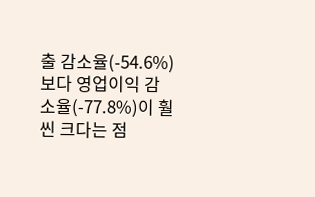출 감소율(-54.6%)보다 영업이익 감소율(-77.8%)이 훨씬 크다는 점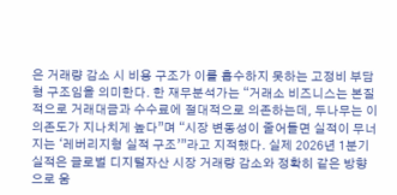은 거래량 감소 시 비용 구조가 이를 흡수하지 못하는 고정비 부담형 구조임을 의미한다. 한 재무분석가는 “거래소 비즈니스는 본질적으로 거래대금과 수수료에 절대적으로 의존하는데, 두나무는 이 의존도가 지나치게 높다”며 “시장 변동성이 줄어들면 실적이 무너지는 ‘레버리지형 실적 구조’”라고 지적했다. 실제 2026년 1분기 실적은 글로벌 디지털자산 시장 거래량 감소와 정확히 같은 방향으로 움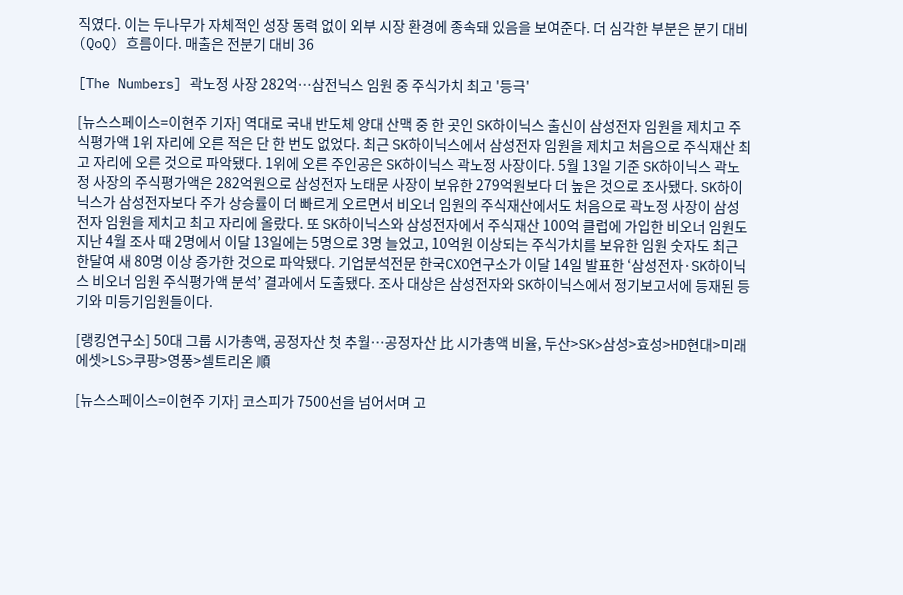직였다. 이는 두나무가 자체적인 성장 동력 없이 외부 시장 환경에 종속돼 있음을 보여준다. 더 심각한 부분은 분기 대비(QoQ) 흐름이다. 매출은 전분기 대비 36

[The Numbers] 곽노정 사장 282억…삼전닉스 임원 중 주식가치 최고 '등극'

[뉴스스페이스=이현주 기자] 역대로 국내 반도체 양대 산맥 중 한 곳인 SK하이닉스 출신이 삼성전자 임원을 제치고 주식평가액 1위 자리에 오른 적은 단 한 번도 없었다. 최근 SK하이닉스에서 삼성전자 임원을 제치고 처음으로 주식재산 최고 자리에 오른 것으로 파악됐다. 1위에 오른 주인공은 SK하이닉스 곽노정 사장이다. 5월 13일 기준 SK하이닉스 곽노정 사장의 주식평가액은 282억원으로 삼성전자 노태문 사장이 보유한 279억원보다 더 높은 것으로 조사됐다. SK하이닉스가 삼성전자보다 주가 상승률이 더 빠르게 오르면서 비오너 임원의 주식재산에서도 처음으로 곽노정 사장이 삼성전자 임원을 제치고 최고 자리에 올랐다. 또 SK하이닉스와 삼성전자에서 주식재산 100억 클럽에 가입한 비오너 임원도 지난 4월 조사 때 2명에서 이달 13일에는 5명으로 3명 늘었고, 10억원 이상되는 주식가치를 보유한 임원 숫자도 최근 한달여 새 80명 이상 증가한 것으로 파악됐다. 기업분석전문 한국CXO연구소가 이달 14일 발표한 ‘삼성전자·SK하이닉스 비오너 임원 주식평가액 분석’ 결과에서 도출됐다. 조사 대상은 삼성전자와 SK하이닉스에서 정기보고서에 등재된 등기와 미등기임원들이다.

[랭킹연구소] 50대 그룹 시가총액, 공정자산 첫 추월…공정자산 比 시가총액 비율, 두산>SK>삼성>효성>HD현대>미래에셋>LS>쿠팡>영풍>셀트리온 順

[뉴스스페이스=이현주 기자] 코스피가 7500선을 넘어서며 고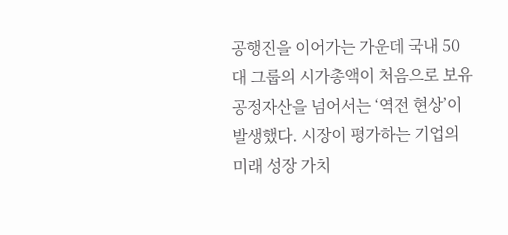공행진을 이어가는 가운데 국내 50대 그룹의 시가총액이 처음으로 보유 공정자산을 넘어서는 ‘역전 현상’이 발생했다. 시장이 평가하는 기업의 미래 성장 가치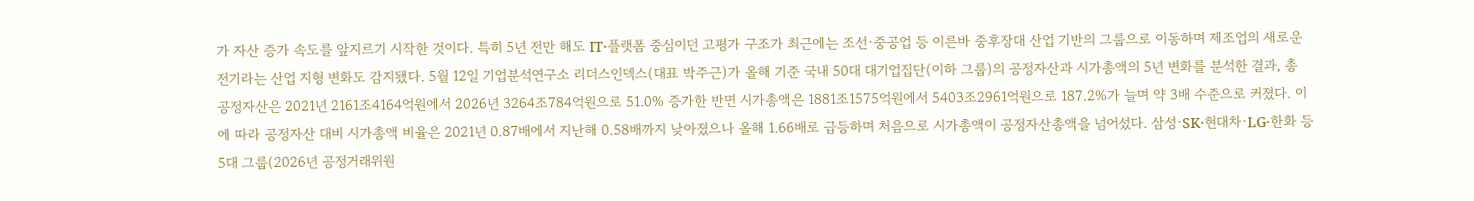가 자산 증가 속도를 앞지르기 시작한 것이다. 특히 5년 전만 해도 IT·플랫폼 중심이던 고평가 구조가 최근에는 조선·중공업 등 이른바 중후장대 산업 기반의 그룹으로 이동하며 제조업의 새로운 전기라는 산업 지형 변화도 감지됐다. 5월 12일 기업분석연구소 리더스인덱스(대표 박주근)가 올해 기준 국내 50대 대기업집단(이하 그룹)의 공정자산과 시가총액의 5년 변화를 분석한 결과, 총 공정자산은 2021년 2161조4164억원에서 2026년 3264조784억원으로 51.0% 증가한 반면 시가총액은 1881조1575억원에서 5403조2961억원으로 187.2%가 늘며 약 3배 수준으로 커졌다. 이에 따라 공정자산 대비 시가총액 비율은 2021년 0.87배에서 지난해 0.58배까지 낮아졌으나 올해 1.66배로 급등하며 처음으로 시가총액이 공정자산총액을 넘어섰다. 삼성·SK·현대차·LG·한화 등 5대 그룹(2026년 공정거래위원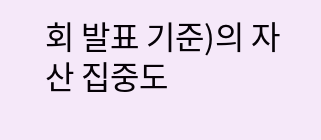회 발표 기준)의 자산 집중도